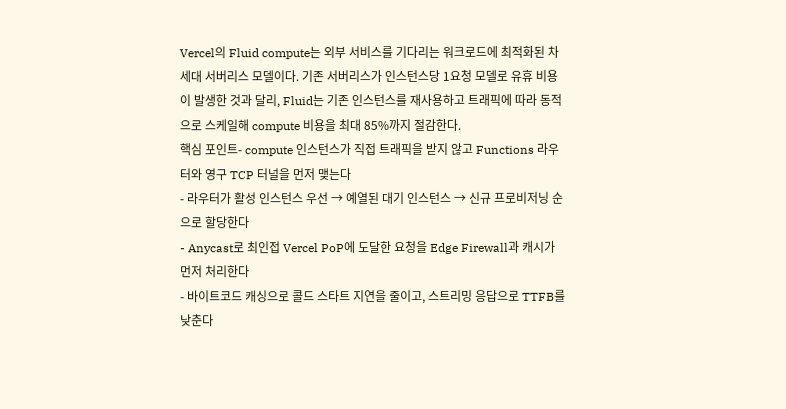Vercel의 Fluid compute는 외부 서비스를 기다리는 워크로드에 최적화된 차세대 서버리스 모델이다. 기존 서버리스가 인스턴스당 1요청 모델로 유휴 비용이 발생한 것과 달리, Fluid는 기존 인스턴스를 재사용하고 트래픽에 따라 동적으로 스케일해 compute 비용을 최대 85%까지 절감한다.
핵심 포인트- compute 인스턴스가 직접 트래픽을 받지 않고 Functions 라우터와 영구 TCP 터널을 먼저 맺는다
- 라우터가 활성 인스턴스 우선 → 예열된 대기 인스턴스 → 신규 프로비저닝 순으로 할당한다
- Anycast로 최인접 Vercel PoP에 도달한 요청을 Edge Firewall과 캐시가 먼저 처리한다
- 바이트코드 캐싱으로 콜드 스타트 지연을 줄이고, 스트리밍 응답으로 TTFB를 낮춘다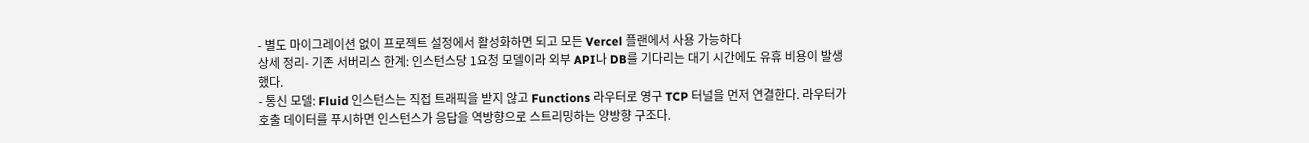- 별도 마이그레이션 없이 프로젝트 설정에서 활성화하면 되고 모든 Vercel 플랜에서 사용 가능하다
상세 정리- 기존 서버리스 한계: 인스턴스당 1요청 모델이라 외부 API나 DB를 기다리는 대기 시간에도 유휴 비용이 발생했다.
- 통신 모델: Fluid 인스턴스는 직접 트래픽을 받지 않고 Functions 라우터로 영구 TCP 터널을 먼저 연결한다. 라우터가 호출 데이터를 푸시하면 인스턴스가 응답을 역방향으로 스트리밍하는 양방향 구조다.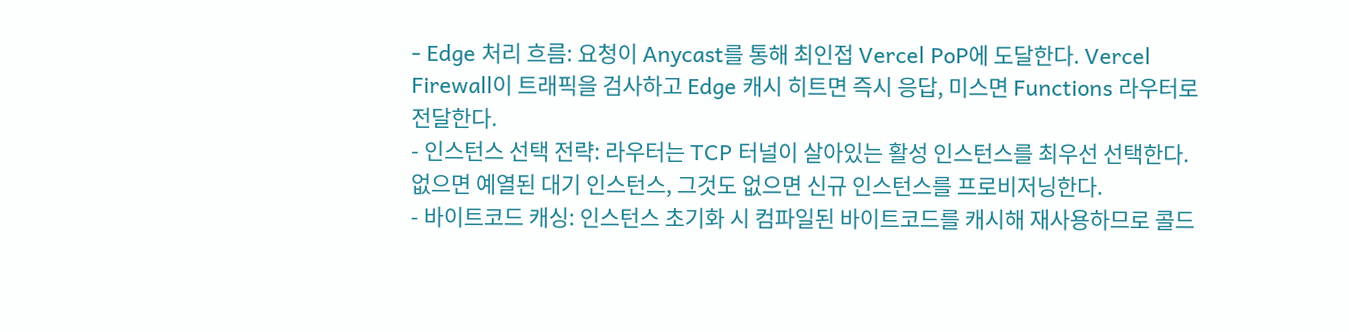- Edge 처리 흐름: 요청이 Anycast를 통해 최인접 Vercel PoP에 도달한다. Vercel Firewall이 트래픽을 검사하고 Edge 캐시 히트면 즉시 응답, 미스면 Functions 라우터로 전달한다.
- 인스턴스 선택 전략: 라우터는 TCP 터널이 살아있는 활성 인스턴스를 최우선 선택한다. 없으면 예열된 대기 인스턴스, 그것도 없으면 신규 인스턴스를 프로비저닝한다.
- 바이트코드 캐싱: 인스턴스 초기화 시 컴파일된 바이트코드를 캐시해 재사용하므로 콜드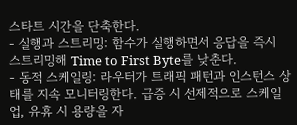스타트 시간을 단축한다.
- 실행과 스트리밍: 함수가 실행하면서 응답을 즉시 스트리밍해 Time to First Byte를 낮춘다.
- 동적 스케일링: 라우터가 트래픽 패턴과 인스턴스 상태를 지속 모니터링한다. 급증 시 선제적으로 스케일 업, 유휴 시 용량을 자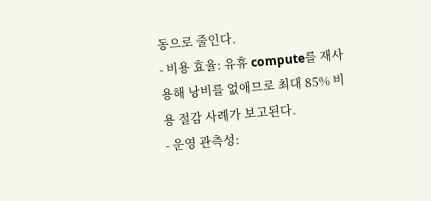동으로 줄인다.
- 비용 효율: 유휴 compute를 재사용해 낭비를 없애므로 최대 85% 비용 절감 사례가 보고된다.
- 운영 관측성: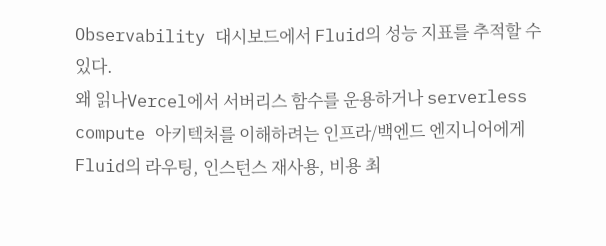Observability 대시보드에서 Fluid의 성능 지표를 추적할 수 있다.
왜 읽나Vercel에서 서버리스 함수를 운용하거나 serverless compute 아키텍처를 이해하려는 인프라/백엔드 엔지니어에게 Fluid의 라우팅, 인스턴스 재사용, 비용 최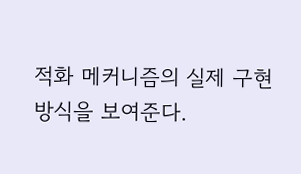적화 메커니즘의 실제 구현 방식을 보여준다.